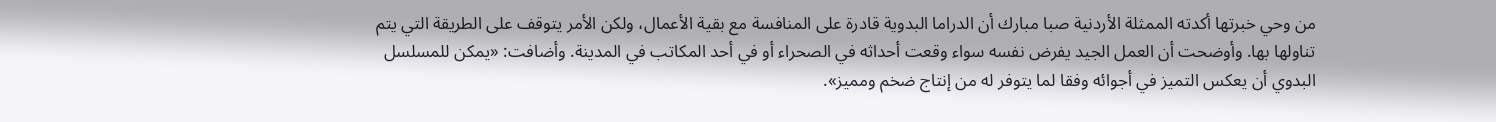من وحي خبرتها أكدته الممثلة الأردنية صبا مبارك أن الدراما البدوية قادرة على المنافسة مع بقية الأعمال، ولكن الأمر يتوقف على الطريقة التي يتم تناولها بها. وأوضحت أن العمل الجيد يفرض نفسه سواء وقعت أحداثه في الصحراء أو في أحد المكاتب في المدينة. وأضافت: «يمكن للمسلسل البدوي أن يعكس التميز في أجوائه وفقا لما يتوفر له من إنتاج ضخم ومميز».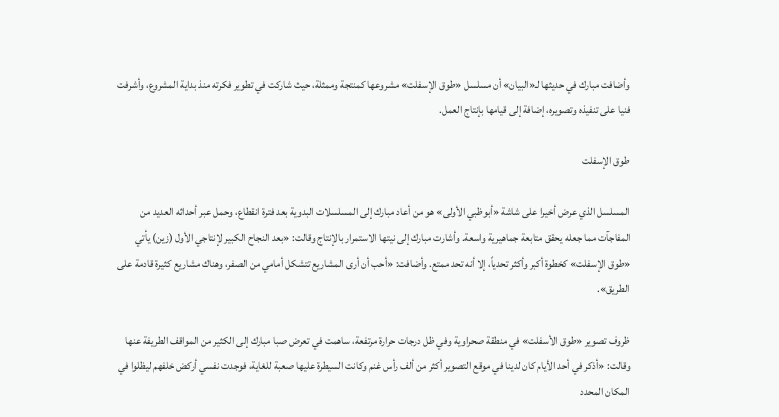وأضافت مبارك في حديثها لـ«البيان» أن مسلسل «طوق الإسفلت» مشروعها كمنتجة وممثلة، حيث شاركت في تطوير فكرته منذ بداية المشروع، وأشرفت فنيا على تنفيذه وتصويره، إضافة إلى قيامها بإنتاج العمل.

طوق الإسفلت

المسلسل الذي عرض أخيرا على شاشة «أبوظبي الأولى» هو من أعاد مبارك إلى المسلسلات البدوية بعد فترة انقطاع، وحمل عبر أحداثه العديد من المفاجآت مما جعله يحقق متابعة جماهيرية واسعة. وأشارت مبارك إلى نيتها الاستمرار بالإنتاج وقالت: «بعد النجاح الكبير لإنتاجي الأول (زين) يأتي «طوق الإسفلت» كخطوة أكبر وأكثر تحدياً، إلا أنه تحد ممتع. وأضافت: «أحب أن أرى المشاريع تتشكل أمامي من الصفر، وهناك مشاريع كثيرة قادمة على الطريق».

ظروف تصوير «طوق الأسفلت» في منطقة صحراوية وفي ظل درجات حرارة مرتفعة، ساهمت في تعرض صبا مبارك إلى الكثير من المواقف الطريفة عنها وقالت: «أذكر في أحد الأيام كان لدينا في موقع التصوير أكثر من ألف رأس غنم وكانت السيطرة عليها صعبة للغاية، فوجدت نفسي أركض خلفهم ليظلوا في المكان المحدد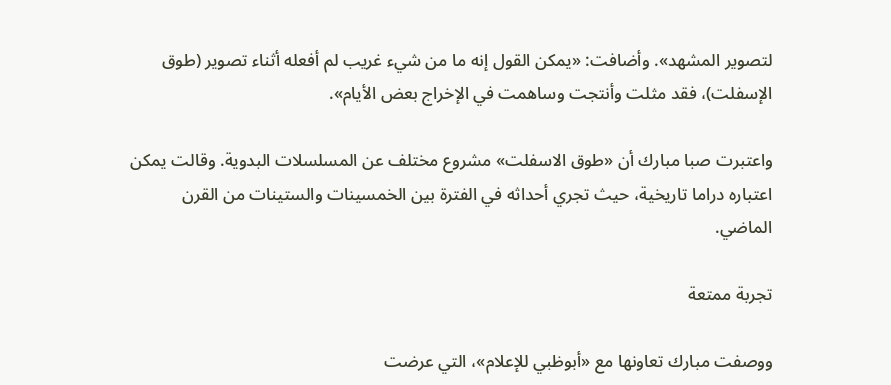لتصوير المشهد». وأضافت: «يمكن القول إنه ما من شيء غريب لم أفعله أثناء تصوير (طوق الإسفلت)، فقد مثلت وأنتجت وساهمت في الإخراج بعض الأيام».

واعتبرت صبا مبارك أن «طوق الاسفلت» مشروع مختلف عن المسلسلات البدوية. وقالت يمكن اعتباره دراما تاريخية، حيث تجري أحداثه في الفترة بين الخمسينات والستينات من القرن الماضي.

تجربة ممتعة

ووصفت مبارك تعاونها مع «أبوظبي للإعلام»، التي عرضت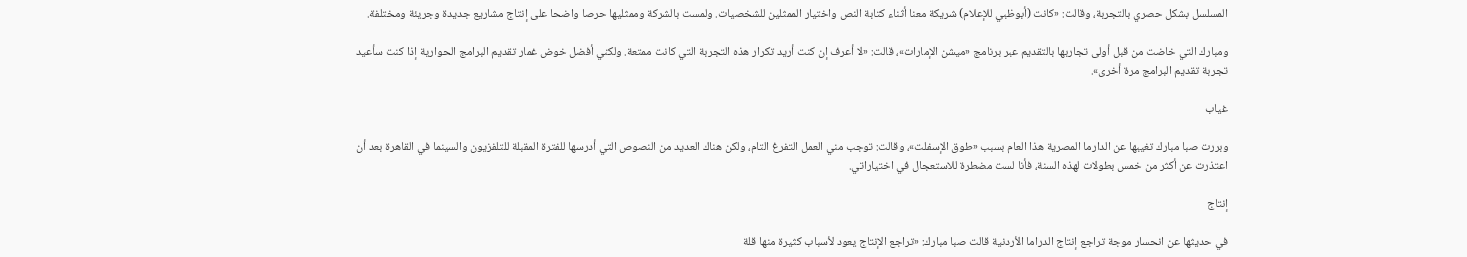المسلسل بشكل حصري بالتجربة، وقالت: «كانت (أبوظبي للإعلام) شريكة معنا أثناء كتابة النص واختيار الممثلين للشخصيات. ولمست بالشركة وممثليها حرصا واضحا على إنتاج مشاريع جديدة وجريئة ومختلفة.

ومبارك التي خاضت من قبل أولى تجاربها بالتقديم عبر برنامج «ميشن الإمارات»، قالت: «لا أعرف إن كنت أريد تكرار هذه التجربة التي كانت ممتعة. ولكني أفضل خوض غمار تقديم البرامج الحوارية إذا كنت سأعيد تجربة تقديم البرامج مرة أخرى».

غياب

وبررت صبا مبارك تغيبها عن الدارما المصرية هذا العام بسبب «طوق الإسفلت»، وقالت: توجب مني العمل التفرغ التام، ولكن هناك العديد من النصوص التي أدرسها للفترة المقبلة للتلفزيون والسينما في القاهرة بعد أن اعتذرت عن أكثر من خمس بطولات لهذه السنة، فأنا لست مضطرة للاستعجال في اختياراتي.

إنتاج

في حديثها عن انحسار موجة تراجع إنتاج الدراما الأردنية قالت صبا مبارك: «تراجع الإنتاج يعود لأسباب كثيرة منها قلة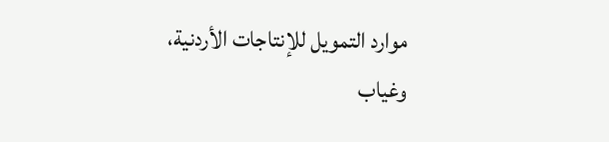موارد التمويل للإنتاجات الأردنية، وغياب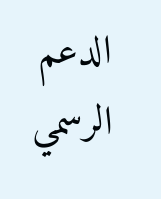الدعم الرسمي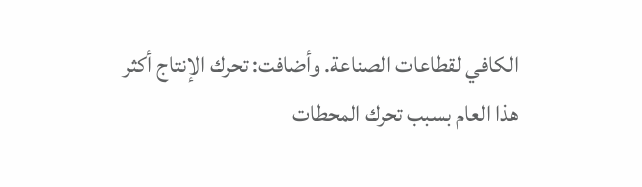الكافي لقطاعات الصناعة. وأضافت: تحرك الإنتاج أكثر هذا العام بسبب تحرك المحطات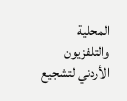المحلية والتلفزيون الأردني لتشجيع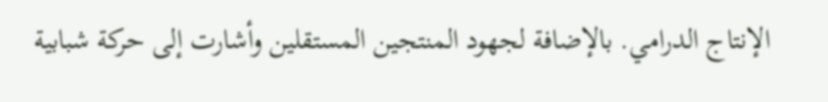الإنتاج الدرامي. بالإضافة لجهود المنتجين المستقلين وأشارت إلى حركة شبابية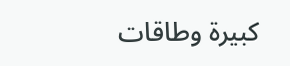كبيرة وطاقات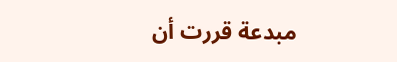مبدعة قررت أن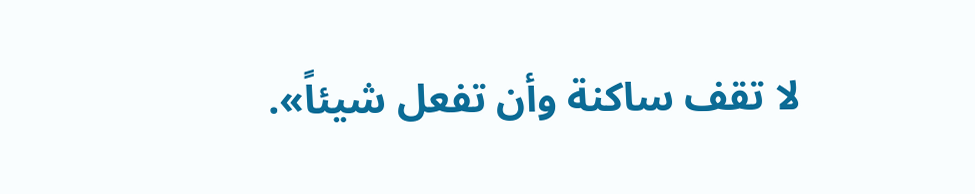لا تقف ساكنة وأن تفعل شيئاً».